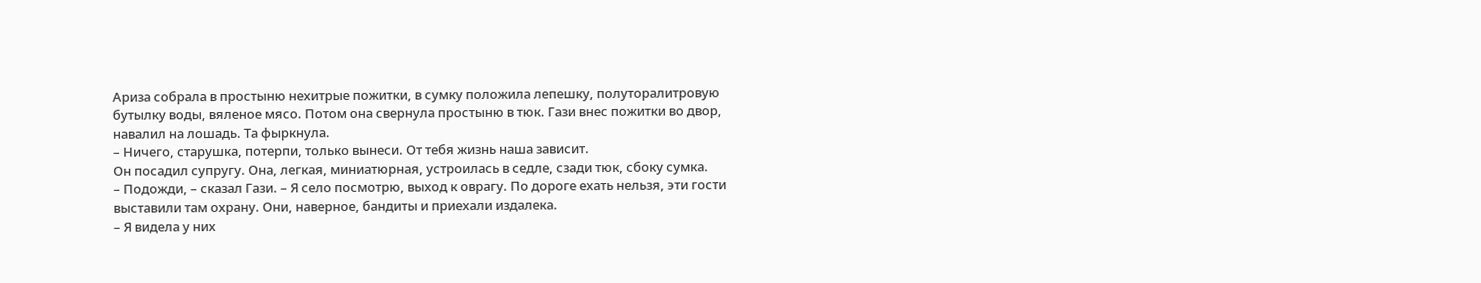Ариза собрала в простыню нехитрые пожитки, в сумку положила лепешку, полуторалитровую бутылку воды, вяленое мясо. Потом она свернула простыню в тюк. Гази внес пожитки во двор, навалил на лошадь. Та фыркнула.
– Ничего, старушка, потерпи, только вынеси. От тебя жизнь наша зависит.
Он посадил супругу. Она, легкая, миниатюрная, устроилась в седле, сзади тюк, сбоку сумка.
– Подожди, – сказал Гази. – Я село посмотрю, выход к оврагу. По дороге ехать нельзя, эти гости выставили там охрану. Они, наверное, бандиты и приехали издалека.
– Я видела у них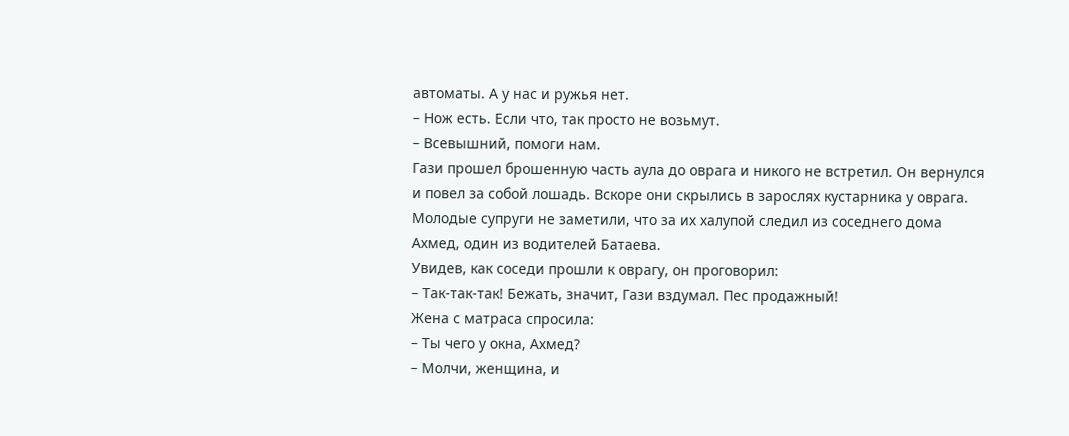автоматы. А у нас и ружья нет.
– Нож есть. Если что, так просто не возьмут.
– Всевышний, помоги нам.
Гази прошел брошенную часть аула до оврага и никого не встретил. Он вернулся и повел за собой лошадь. Вскоре они скрылись в зарослях кустарника у оврага.
Молодые супруги не заметили, что за их халупой следил из соседнего дома Ахмед, один из водителей Батаева.
Увидев, как соседи прошли к оврагу, он проговорил:
– Так-так-так! Бежать, значит, Гази вздумал. Пес продажный!
Жена с матраса спросила:
– Ты чего у окна, Ахмед?
– Молчи, женщина, и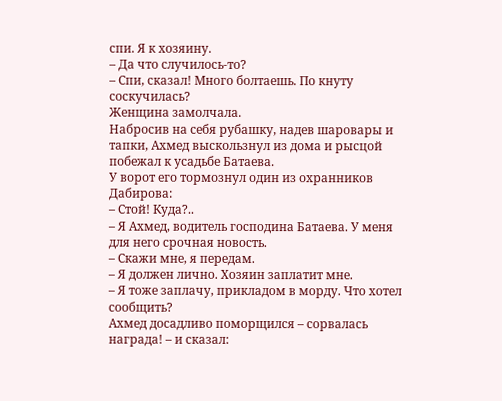спи. Я к хозяину.
– Да что случилось-то?
– Спи, сказал! Много болтаешь. По кнуту соскучилась?
Женщина замолчала.
Набросив на себя рубашку, надев шаровары и тапки, Ахмед выскользнул из дома и рысцой побежал к усадьбе Батаева.
У ворот его тормознул один из охранников Дабирова:
– Стой! Куда?..
– Я Ахмед, водитель господина Батаева. У меня для него срочная новость.
– Скажи мне, я передам.
– Я должен лично. Хозяин заплатит мне.
– Я тоже заплачу, прикладом в морду. Что хотел сообщить?
Ахмед досадливо поморщился – сорвалась награда! – и сказал: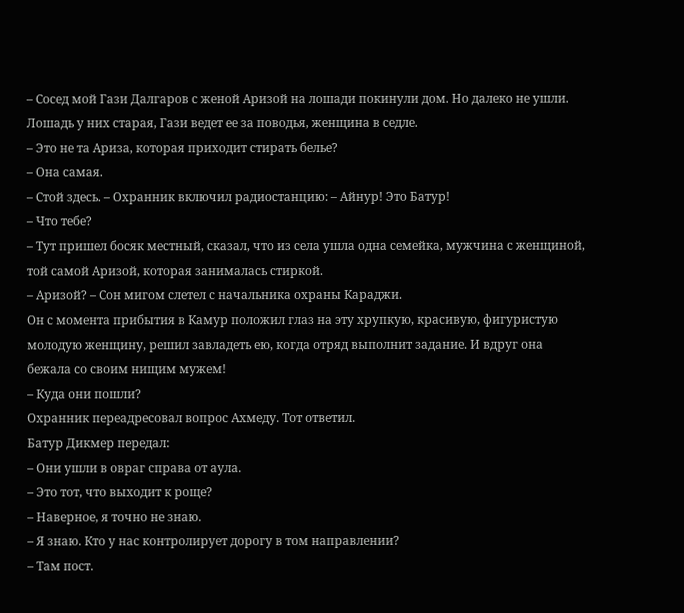– Сосед мой Гази Далгаров с женой Аризой на лошади покинули дом. Но далеко не ушли. Лошадь у них старая, Гази ведет ее за поводья, женщина в седле.
– Это не та Ариза, которая приходит стирать белье?
– Она самая.
– Стой здесь. – Охранник включил радиостанцию: – Айнур! Это Батур!
– Что тебе?
– Тут пришел босяк местный, сказал, что из села ушла одна семейка, мужчина с женщиной, той самой Аризой, которая занималась стиркой.
– Аризой? – Сон мигом слетел с начальника охраны Караджи.
Он с момента прибытия в Камур положил глаз на эту хрупкую, красивую, фигуристую молодую женщину, решил завладеть ею, когда отряд выполнит задание. И вдруг она бежала со своим нищим мужем!
– Куда они пошли?
Охранник переадресовал вопрос Ахмеду. Тот ответил.
Батур Дикмер передал:
– Они ушли в овраг справа от аула.
– Это тот, что выходит к роще?
– Наверное, я точно не знаю.
– Я знаю. Кто у нас контролирует дорогу в том направлении?
– Там пост.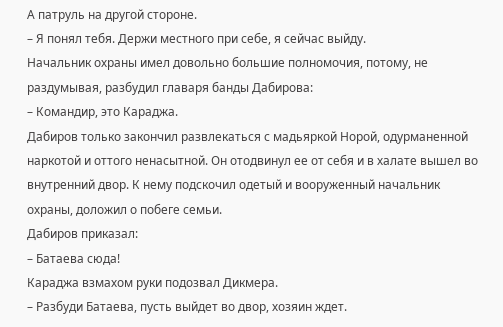А патруль на другой стороне.
– Я понял тебя. Держи местного при себе, я сейчас выйду.
Начальник охраны имел довольно большие полномочия, потому, не раздумывая, разбудил главаря банды Дабирова:
– Командир, это Караджа.
Дабиров только закончил развлекаться с мадьяркой Норой, одурманенной наркотой и оттого ненасытной. Он отодвинул ее от себя и в халате вышел во внутренний двор. К нему подскочил одетый и вооруженный начальник охраны, доложил о побеге семьи.
Дабиров приказал:
– Батаева сюда!
Караджа взмахом руки подозвал Дикмера.
– Разбуди Батаева, пусть выйдет во двор, хозяин ждет.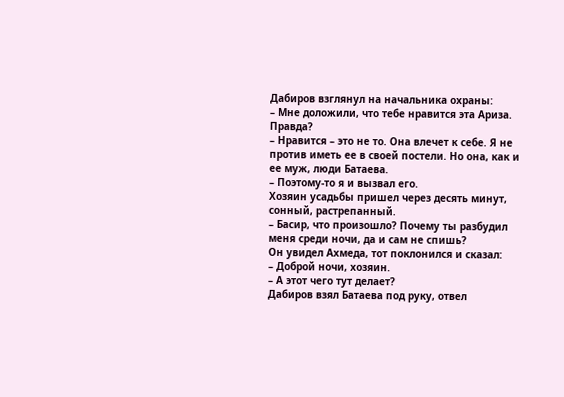Дабиров взглянул на начальника охраны:
– Мне доложили, что тебе нравится эта Ариза. Правда?
– Нравится – это не то. Она влечет к себе. Я не против иметь ее в своей постели. Но она, как и ее муж, люди Батаева.
– Поэтому-то я и вызвал его.
Хозяин усадьбы пришел через десять минут, сонный, растрепанный.
– Басир, что произошло? Почему ты разбудил меня среди ночи, да и сам не спишь?
Он увидел Ахмеда, тот поклонился и сказал:
– Доброй ночи, хозяин.
– А этот чего тут делает?
Дабиров взял Батаева под руку, отвел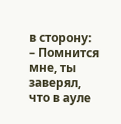в сторону:
– Помнится мне, ты заверял, что в ауле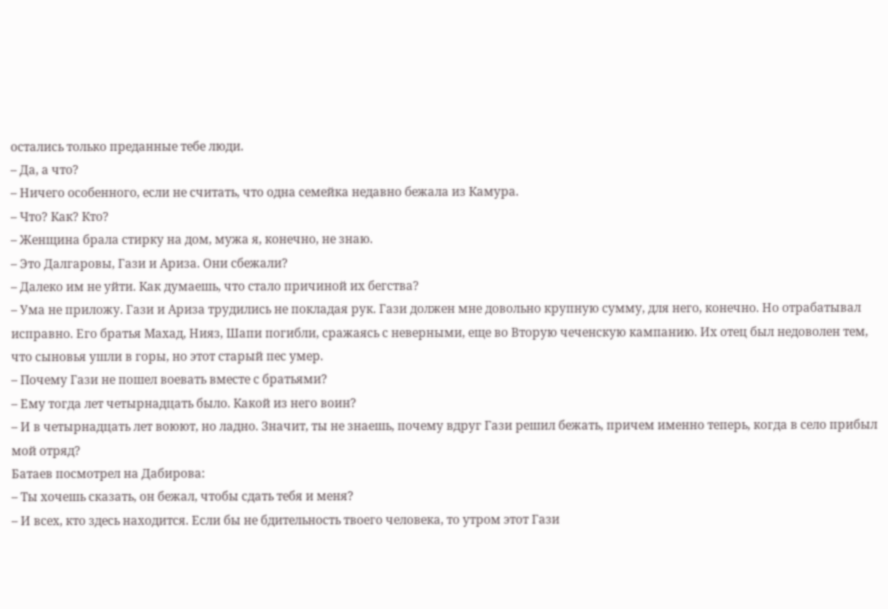остались только преданные тебе люди.
– Да, а что?
– Ничего особенного, если не считать, что одна семейка недавно бежала из Камура.
– Что? Как? Кто?
– Женщина брала стирку на дом, мужа я, конечно, не знаю.
– Это Далгаровы, Гази и Ариза. Они сбежали?
– Далеко им не уйти. Как думаешь, что стало причиной их бегства?
– Ума не приложу. Гази и Ариза трудились не покладая рук. Гази должен мне довольно крупную сумму, для него, конечно. Но отрабатывал исправно. Его братья Махад, Нияз, Шапи погибли, сражаясь с неверными, еще во Вторую чеченскую кампанию. Их отец был недоволен тем, что сыновья ушли в горы, но этот старый пес умер.
– Почему Гази не пошел воевать вместе с братьями?
– Ему тогда лет четырнадцать было. Какой из него воин?
– И в четырнадцать лет воюют, но ладно. Значит, ты не знаешь, почему вдруг Гази решил бежать, причем именно теперь, когда в село прибыл мой отряд?
Батаев посмотрел на Дабирова:
– Ты хочешь сказать, он бежал, чтобы сдать тебя и меня?
– И всех, кто здесь находится. Если бы не бдительность твоего человека, то утром этот Гази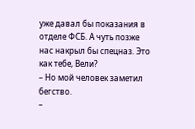уже давал бы показания в отделе ФСБ. А чуть позже нас накрыл бы спецназ. Это как тебе, Вели?
– Но мой человек заметил бегство.
–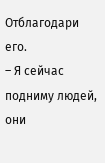Отблагодари его.
– Я сейчас подниму людей, они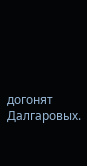догонят Далгаровых.